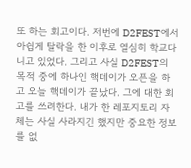또 하는 회고이다. 저번에 D2FEST에서 아쉽게 탈락을 한 이후로 열심히 학교다니고 있었다. 그리고 사실 D2FEST의 목적 중에 하나인 핵데이가 오픈을 하고 오늘 핵데이가 끝났다. 그에 대한 회고를 쓰려한다. 내가 한 레포지토리 자체는 사실 사라지긴 했지만 중요한 정보를 없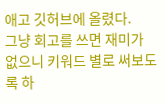애고 깃허브에 올렸다.
그냥 회고를 쓰면 재미가 없으니 키워드 별로 써보도록 하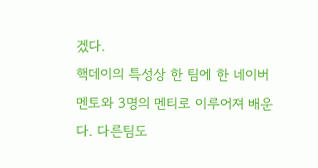겠다.
핵데이의 특성상 한 팀에 한 네이버 멘토와 3명의 멘티로 이루어져 배운다. 다른팀도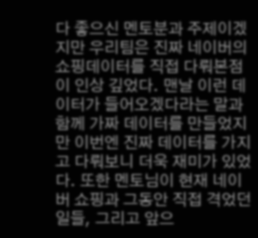다 좋으신 멘토분과 주제이겠지만 우리팀은 진짜 네이버의 쇼핑데이터를 직접 다뤄본점이 인상 깊었다. 맨날 이런 데이터가 들어오겠다라는 말과 함께 가짜 데이터를 만들었지만 이번엔 진짜 데이터를 가지고 다뤄보니 더욱 재미가 있었다. 또한 멘토님이 현재 네이버 쇼핑과 그동안 직접 격었던 일들, 그리고 앞으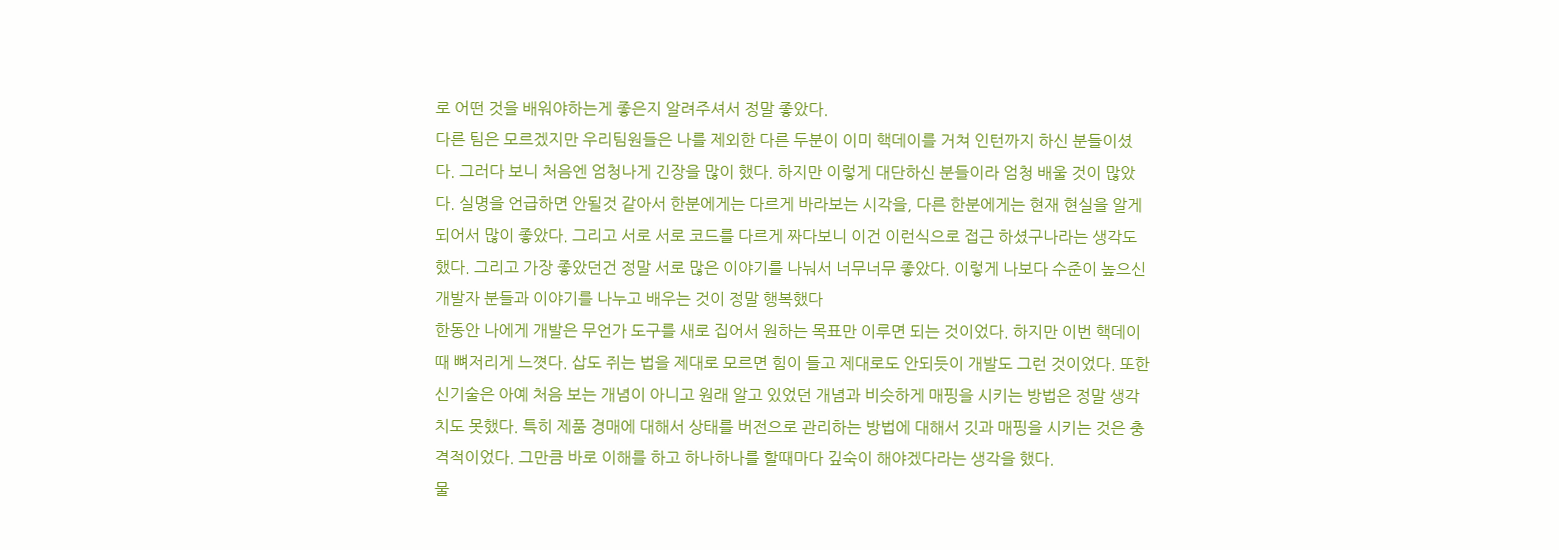로 어떤 것을 배워야하는게 좋은지 알려주셔서 정말 좋았다.
다른 팀은 모르겠지만 우리팀원들은 나를 제외한 다른 두분이 이미 핵데이를 거쳐 인턴까지 하신 분들이셨다. 그러다 보니 처음엔 엄청나게 긴장을 많이 했다. 하지만 이렇게 대단하신 분들이라 엄청 배울 것이 많았다. 실명을 언급하면 안될것 같아서 한분에게는 다르게 바라보는 시각을, 다른 한분에게는 현재 현실을 알게 되어서 많이 좋았다. 그리고 서로 서로 코드를 다르게 짜다보니 이건 이런식으로 접근 하셨구나라는 생각도 했다. 그리고 가장 좋았던건 정말 서로 많은 이야기를 나눠서 너무너무 좋았다. 이렇게 나보다 수준이 높으신 개발자 분들과 이야기를 나누고 배우는 것이 정말 행복했다
한동안 나에게 개발은 무언가 도구를 새로 집어서 원하는 목표만 이루면 되는 것이었다. 하지만 이번 핵데이때 뼈저리게 느꼇다. 삽도 쥐는 법을 제대로 모르면 힘이 들고 제대로도 안되듯이 개발도 그런 것이었다. 또한 신기술은 아예 처음 보는 개념이 아니고 원래 알고 있었던 개념과 비슷하게 매핑을 시키는 방법은 정말 생각치도 못했다. 특히 제품 경매에 대해서 상태를 버전으로 관리하는 방법에 대해서 깃과 매핑을 시키는 것은 충격적이었다. 그만큼 바로 이해를 하고 하나하나를 할때마다 깊숙이 해야겠다라는 생각을 했다.
물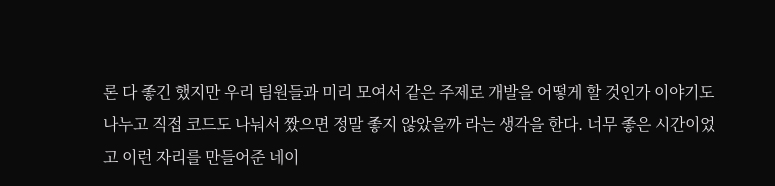론 다 좋긴 했지만 우리 팀원들과 미리 모여서 같은 주제로 개발을 어떻게 할 것인가 이야기도 나누고 직접 코드도 나눠서 짰으면 정말 좋지 않았을까 라는 생각을 한다. 너무 좋은 시간이었고 이런 자리를 만들어준 네이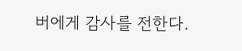버에게 감사를 전한다.